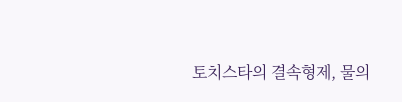토치스타의 결속형제, 물의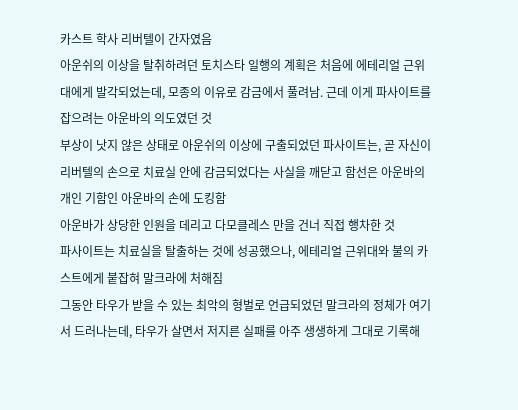카스트 학사 리버텔이 간자였음
아운쉬의 이상을 탈취하려던 토치스타 일행의 계획은 처음에 에테리얼 근위대에게 발각되었는데, 모종의 이유로 감금에서 풀려남. 근데 이게 파사이트를 잡으려는 아운바의 의도였던 것
부상이 낫지 않은 상태로 아운쉬의 이상에 구출되었던 파사이트는, 곧 자신이 리버텔의 손으로 치료실 안에 감금되었다는 사실을 깨닫고 함선은 아운바의 개인 기함인 아운바의 손에 도킹함
아운바가 상당한 인원을 데리고 다모클레스 만을 건너 직접 행차한 것
파사이트는 치료실을 탈출하는 것에 성공했으나, 에테리얼 근위대와 불의 카스트에게 붙잡혀 말크라에 처해짐
그동안 타우가 받을 수 있는 최악의 형벌로 언급되었던 말크라의 정체가 여기서 드러나는데, 타우가 살면서 저지른 실패를 아주 생생하게 그대로 기록해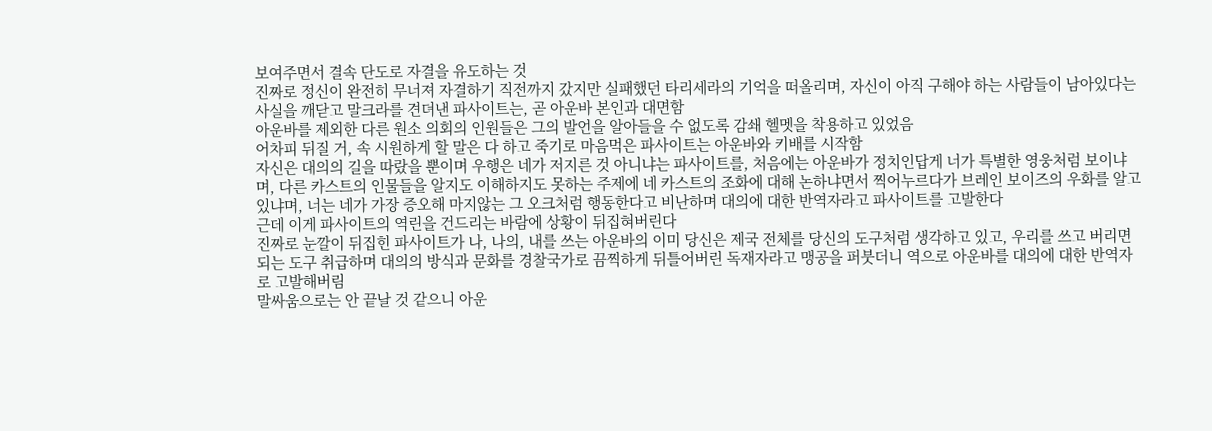보여주면서 결속 단도로 자결을 유도하는 것
진짜로 정신이 완전히 무너져 자결하기 직전까지 갔지만 실패했던 타리세라의 기억을 떠올리며, 자신이 아직 구해야 하는 사람들이 남아있다는 사실을 깨닫고 말크라를 견뎌낸 파사이트는, 곧 아운바 본인과 대면함
아운바를 제외한 다른 원소 의회의 인원들은 그의 발언을 알아들을 수 없도록 감쇄 헬멧을 착용하고 있었음
어차피 뒤질 거, 속 시원하게 할 말은 다 하고 죽기로 마음먹은 파사이트는 아운바와 키배를 시작함
자신은 대의의 길을 따랐을 뿐이며 우행은 네가 저지른 것 아니냐는 파사이트를, 처음에는 아운바가 정치인답게 너가 특별한 영웅처럼 보이냐며, 다른 카스트의 인물들을 알지도 이해하지도 못하는 주제에 네 카스트의 조화에 대해 논하냐면서 찍어누르다가 브레인 보이즈의 우화를 알고 있냐며, 너는 네가 가장 증오해 마지않는 그 오크처럼 행동한다고 비난하며 대의에 대한 반역자라고 파사이트를 고발한다
근데 이게 파사이트의 역린을 건드리는 바람에 상황이 뒤집혀버린다
진짜로 눈깔이 뒤집힌 파사이트가 나, 나의, 내를 쓰는 아운바의 이미 당신은 제국 전체를 당신의 도구처럼 생각하고 있고, 우리를 쓰고 버리면 되는 도구 취급하며 대의의 방식과 문화를 경찰국가로 끔찍하게 뒤틀어버린 독재자라고 맹공을 퍼붓더니 역으로 아운바를 대의에 대한 반역자로 고발해버림
말싸움으로는 안 끝날 것 같으니 아운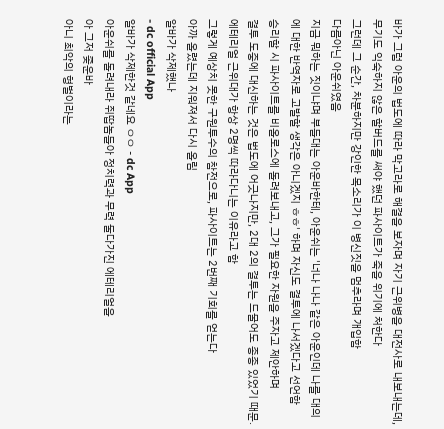바가 그럼 아운의 법도에 따라 막고라로 해결을 보자며 자기 근위병을 대전사로 내보내는데, 무기도 익숙하지 않은 할버드를 써야 했던 파사이트가 죽을 위기에 처한다
그런데 그 순간, 차분하지만 강인한 목소리가 이 병신짓을 멈추라며 개입함
다름아닌 아운쉬였음
지금 뭐하는 짓이냐며 부들대는 아운바한테, 아운쉬는 '너나 나나 같은 아운인데 나를 대의에 대한 반역자로 고발할 생각은 아니겠지 ㅎㅎ' 하며 자신도 결투에 나서겠다고 선언함
승리할 시 파사이트를 비올로스에 돌려보내고, 그가 필요한 자원을 주자고 제안하며
결투 도중에 대신하는 것은 법도에 어긋나지만, 2대 2의 결투는 드물어도 종종 있었기 때문. 에테리얼 근위대가 항상 2명씩 따라다니는 이유라고 함
그렇게 예상치 못한 구원투수의 참전으로, 파사이트는 2번째 기회를 얻는다
아까 올렸는데 지워져서 다시 올림
알바가 삭제했나
- dc official App
알바가 삭제한것 같네요 ㅇㅇ - dc App
아운쉬를 돌려내라 쥐땁놈들아 정치력과 무력 둘다가진 에테리얼을
아 그저 좆운바
아니 최악의 형벌이라는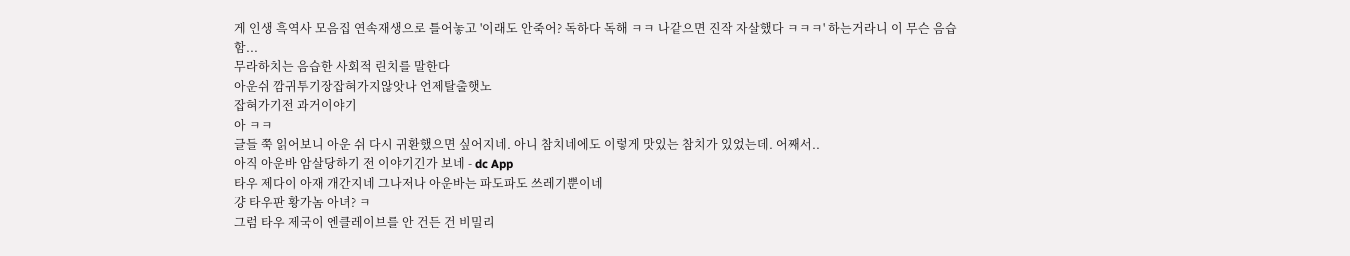게 인생 흑역사 모음집 연속재생으로 틀어놓고 '이래도 안죽어? 독하다 독해 ㅋㅋ 나같으면 진작 자살했다 ㅋㅋㅋ' 하는거라니 이 무슨 음습함...
무라하치는 음습한 사회적 린치를 말한다
아운쉬 깜귀투기장잡혀가지않앗나 언제탈출햇노
잡혀가기전 과거이야기
아 ㅋㅋ
글들 쭉 읽어보니 아운 쉬 다시 귀환했으면 싶어지네. 아니 참치네에도 이렇게 맛있는 참치가 있었는데. 어째서..
아직 아운바 암살당하기 전 이야기긴가 보네 - dc App
타우 제다이 아재 개간지네 그나저나 아운바는 파도파도 쓰레기뿐이네
걍 타우판 황가놈 아녀? ㅋ
그럼 타우 제국이 엔클레이브를 안 건든 건 비밀리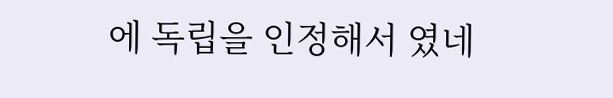에 독립을 인정해서 였네